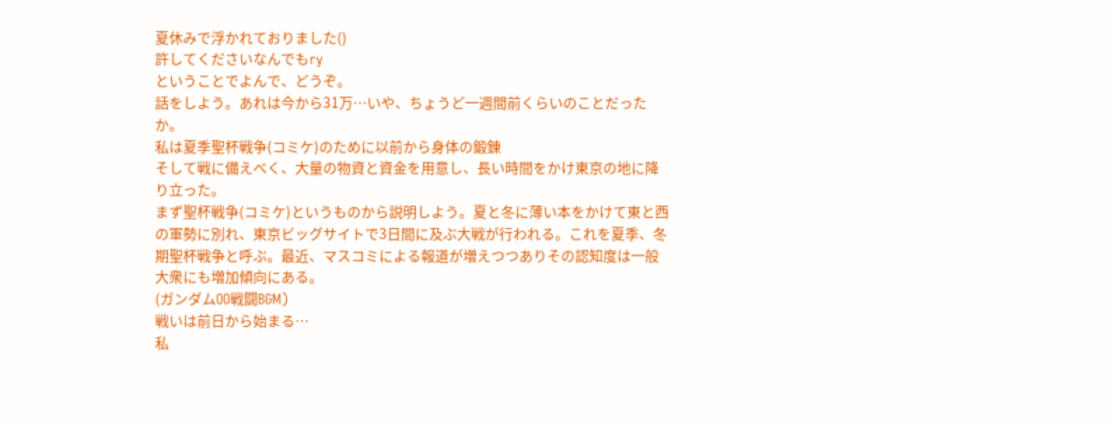夏休みで浮かれておりました()
許してくださいなんでもry
ということでよんで、どうぞ。
話をしよう。あれは今から31万…いや、ちょうど一週間前くらいのことだったか。
私は夏季聖杯戦争(コミケ)のために以前から身体の鍛錬
そして戦に備えべく、大量の物資と資金を用意し、長い時間をかけ東京の地に降り立った。
まず聖杯戦争(コミケ)というものから説明しよう。夏と冬に薄い本をかけて東と西の軍勢に別れ、東京ビッグサイトで3日間に及ぶ大戦が行われる。これを夏季、冬期聖杯戦争と呼ぶ。最近、マスコミによる報道が増えつつありその認知度は一般大衆にも増加傾向にある。
(ガンダムOO戦闘BGM)
戦いは前日から始まる…
私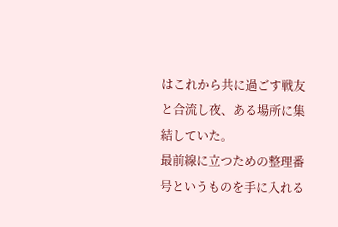はこれから共に過ごす戦友と合流し夜、ある場所に集結していた。
最前線に立つための整理番号というものを手に入れる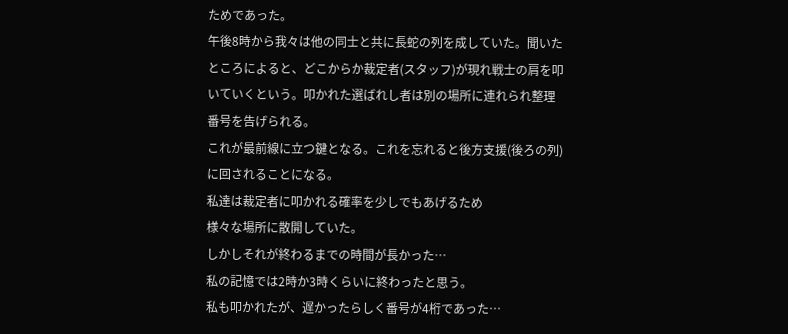ためであった。
午後8時から我々は他の同士と共に長蛇の列を成していた。聞いたところによると、どこからか裁定者(スタッフ)が現れ戦士の肩を叩いていくという。叩かれた選ばれし者は別の場所に連れられ整理番号を告げられる。
これが最前線に立つ鍵となる。これを忘れると後方支援(後ろの列)に回されることになる。
私達は裁定者に叩かれる確率を少しでもあげるため
様々な場所に散開していた。
しかしそれが終わるまでの時間が長かった…
私の記憶では2時か3時くらいに終わったと思う。
私も叩かれたが、遅かったらしく番号が4桁であった…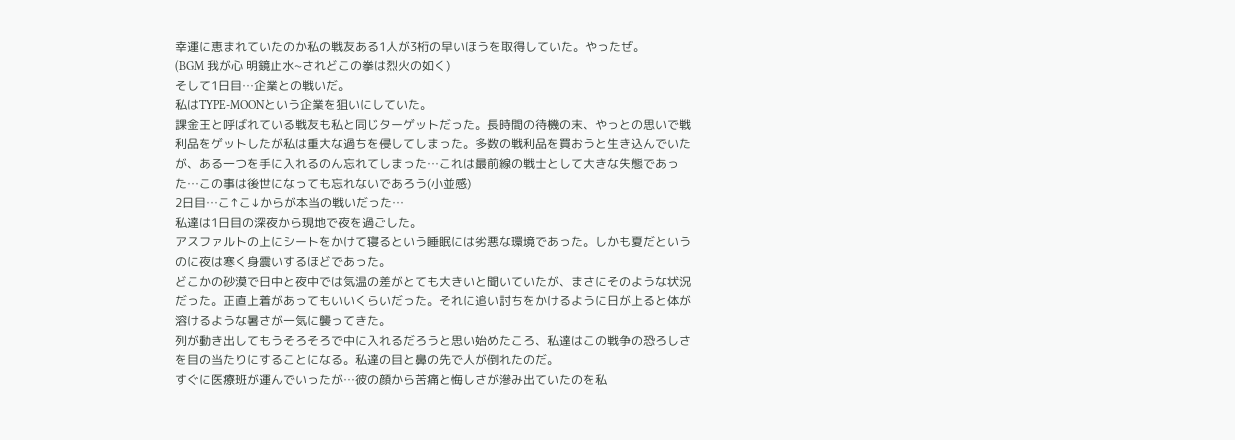幸運に恵まれていたのか私の戦友ある1人が3桁の早いほうを取得していた。やったぜ。
(BGM 我が心 明鏡止水~されどこの拳は烈火の如く)
そして1日目…企業との戦いだ。
私はTYPE-MOONという企業を狙いにしていた。
課金王と呼ばれている戦友も私と同じターゲットだった。長時間の待機の末、やっとの思いで戦利品をゲットしたが私は重大な過ちを侵してしまった。多数の戦利品を買おうと生き込んでいたが、ある一つを手に入れるのん忘れてしまった…これは最前線の戦士として大きな失態であった…この事は後世になっても忘れないであろう(小並感)
2日目…こ↑こ↓からが本当の戦いだった…
私達は1日目の深夜から現地で夜を過ごした。
アスファルトの上にシートをかけて寝るという睡眠には劣悪な環境であった。しかも夏だというのに夜は寒く身震いするほどであった。
どこかの砂漠で日中と夜中では気温の差がとても大きいと聞いていたが、まさにそのような状況だった。正直上着があってもいいくらいだった。それに追い討ちをかけるように日が上ると体が溶けるような暑さが一気に襲ってきた。
列が動き出してもうそろそろで中に入れるだろうと思い始めたころ、私達はこの戦争の恐ろしさを目の当たりにすることになる。私達の目と鼻の先で人が倒れたのだ。
すぐに医療班が運んでいったが…彼の顔から苦痛と悔しさが滲み出ていたのを私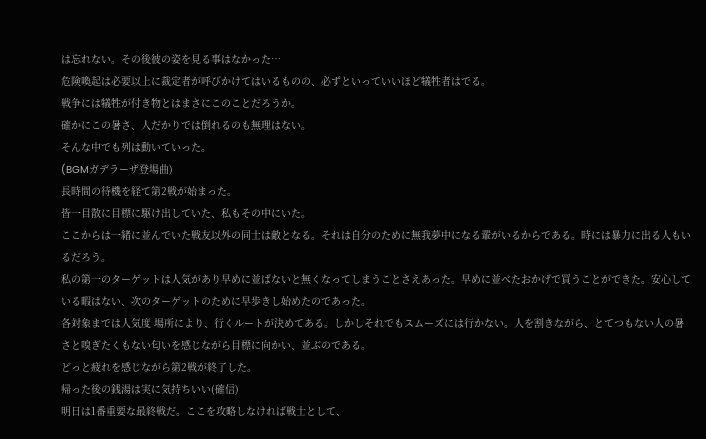は忘れない。その後彼の姿を見る事はなかった…
危険喚起は必要以上に裁定者が呼びかけてはいるものの、必ずといっていいほど犠牲者はでる。
戦争には犠牲が付き物とはまさにこのことだろうか。
確かにこの暑さ、人だかりでは倒れるのも無理はない。
そんな中でも列は動いていった。
(BGMガデラーザ登場曲)
長時間の待機を経て第2戦が始まった。
皆一目散に目標に駆け出していた、私もその中にいた。
ここからは一緒に並んでいた戦友以外の同士は敵となる。それは自分のために無我夢中になる輩がいるからである。時には暴力に出る人もいるだろう。
私の第一のターゲットは人気があり早めに並ばないと無くなってしまうことさえあった。早めに並べたおかげで買うことができた。安心している暇はない、次のターゲットのために早歩きし始めたのであった。
各対象までは人気度 場所により、行くルートが決めてある。しかしそれでもスムーズには行かない。人を割きながら、とてつもない人の暑さと嗅ぎたくもない匂いを感じながら目標に向かい、並ぶのである。
どっと疲れを感じながら第2戦が終了した。
帰った後の銭湯は実に気持ちいい(確信)
明日は1番重要な最終戦だ。ここを攻略しなければ戦士として、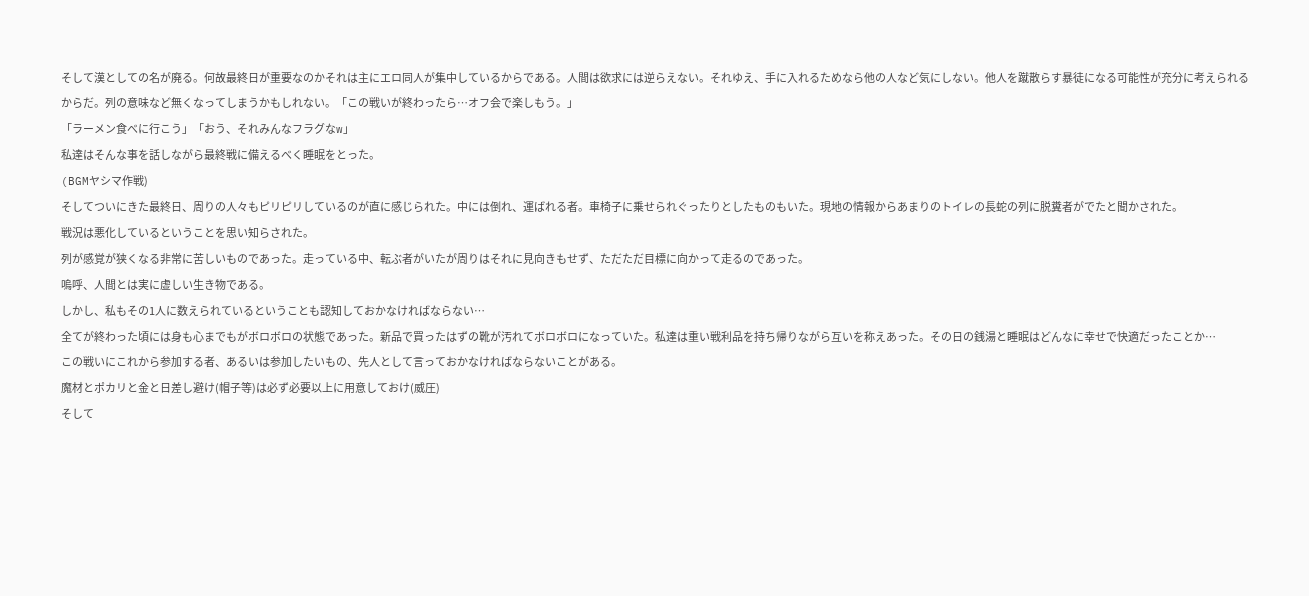そして漢としての名が廃る。何故最終日が重要なのかそれは主にエロ同人が集中しているからである。人間は欲求には逆らえない。それゆえ、手に入れるためなら他の人など気にしない。他人を蹴散らす暴徒になる可能性が充分に考えられるからだ。列の意味など無くなってしまうかもしれない。「この戦いが終わったら…オフ会で楽しもう。」
「ラーメン食べに行こう」「おう、それみんなフラグなw」
私達はそんな事を話しながら最終戦に備えるべく睡眠をとった。
(BGMヤシマ作戦)
そしてついにきた最終日、周りの人々もピリピリしているのが直に感じられた。中には倒れ、運ばれる者。車椅子に乗せられぐったりとしたものもいた。現地の情報からあまりのトイレの長蛇の列に脱糞者がでたと聞かされた。
戦況は悪化しているということを思い知らされた。
列が感覚が狭くなる非常に苦しいものであった。走っている中、転ぶ者がいたが周りはそれに見向きもせず、ただただ目標に向かって走るのであった。
嗚呼、人間とは実に虚しい生き物である。
しかし、私もその1人に数えられているということも認知しておかなければならない…
全てが終わった頃には身も心までもがボロボロの状態であった。新品で買ったはずの靴が汚れてボロボロになっていた。私達は重い戦利品を持ち帰りながら互いを称えあった。その日の銭湯と睡眠はどんなに幸せで快適だったことか…
この戦いにこれから参加する者、あるいは参加したいもの、先人として言っておかなければならないことがある。
魔材とポカリと金と日差し避け(帽子等)は必ず必要以上に用意しておけ(威圧)
そして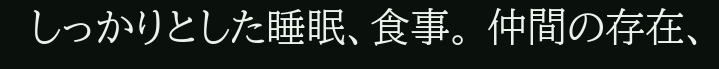しっかりとした睡眠、食事。 仲間の存在、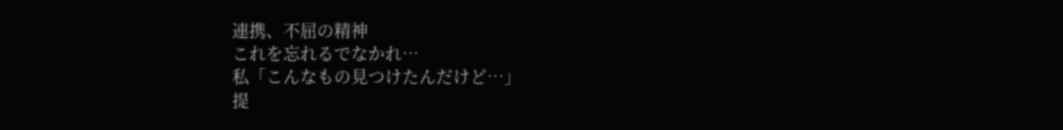連携、不屈の精神
これを忘れるでなかれ…
私「こんなもの見つけたんだけど…」
提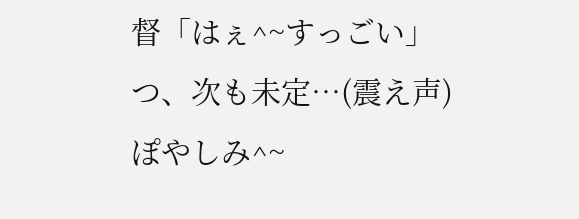督「はぇ^~すっごい」
つ、次も未定…(震え声)
ぽやしみ^~